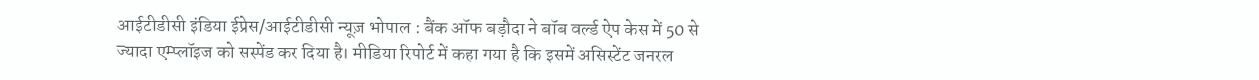आईटीडीसी इंडिया ईप्रेस/आईटीडीसी न्यूज़ भोपाल : बैंक ऑफ बड़ौदा ने बॉब वर्ल्ड ऐप केस में 50 से ज्यादा एम्प्लॉइज को सस्पेंड कर दिया है। मीडिया रिपोर्ट में कहा गया है कि इसमें असिस्टेंट जनरल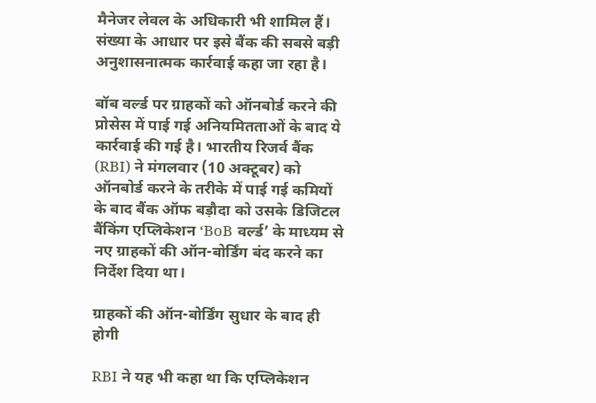मैनेजर लेवल के अधिकारी भी शामिल हैं। संख्या के आधार पर इसे बैंक की सबसे बड़ी अनुशासनात्मक कार्रवाई कहा जा रहा है।

बॉब वर्ल्ड पर ग्राहकों को ऑनबोर्ड करने की प्रोसेस में पाई गई अनियमितताओं के बाद ये कार्रवाई की गई है। भारतीय रिजर्व बैंक (RBI) ने मंगलवार (10 अक्टूबर) को ऑनबोर्ड करने के तरीके में पाई गई कमियों के बाद बैंक ऑफ बड़ौदा को उसके डिजिटल बैंकिंग एप्लिकेशन ‘BoB वर्ल्ड’ के माध्यम से नए ग्राहकों की ऑन-बोर्डिंग बंद करने का निर्देश दिया था।

ग्राहकों की ऑन-बोर्डिंग सुधार के बाद ही होगी

RBI ने यह भी कहा था कि एप्लिकेशन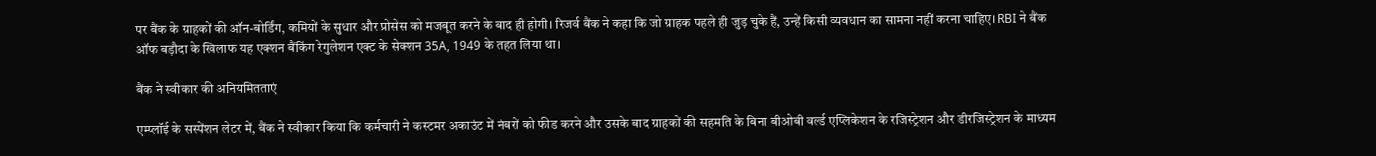पर बैंक के ग्राहकों की ऑन-बोर्डिंग, कमियों के सुधार और प्रोसेस को मजबूत करने के बाद ही होगी। रिजर्व बैंक ने कहा कि जो ग्राहक पहले ही जुड़ चुके हैं, उन्हें किसी व्यवधान का सामना नहीं करना चाहिए। RBI ने बैंक ऑफ बड़ौदा के खिलाफ यह एक्शन बैंकिंग रेगुलेशन एक्ट के सेक्शन 35A, 1949 के तहत लिया था।

बैंक ने स्वीकार की अनियमितताएं

एम्प्लॉई के सस्पेंशन लेटर में, बैंक ने स्वीकार किया कि कर्मचारी ने कस्टमर अकाउंट में नंबरों को फीड करने और उसके बाद ग्राहकों की सहमति के बिना बीओबी वर्ल्ड एप्लिकेशन के रजिस्ट्रेशन और डीरजिस्ट्रेशन के माध्यम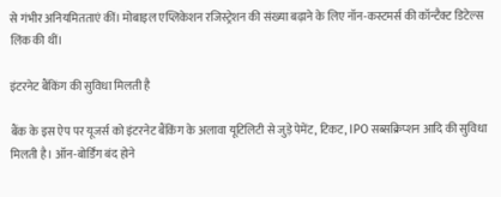से गंभीर अनियमितताएं कीं। मोबाइल एप्लिकेशन रजिस्ट्रेशन की संख्या बढ़ाने के लिए नॉन-कस्टमर्स की कॉन्टैक्ट डिटेल्स लिंक की थीं।

इंटरनेट बैंकिंग की सुविधा मिलती है

बैंक के इस ऐप पर यूजर्स को इंटरनेट बैंकिंग के अलावा यूटिलिटी से जुड़े पेमेंट, टिकट, IPO सब्‍सक्रिप्‍शन आदि की सुविधा मिलती है। ऑन-बोर्डिंग बंद होने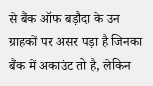से बैंक ऑफ बड़ौदा के उन ग्राहकों पर असर पड़ा है जिनका बैंक में अकाउंट तो है, लेकिन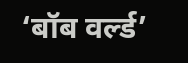‘बॉब वर्ल्ड’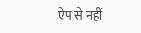ऐप से नहीं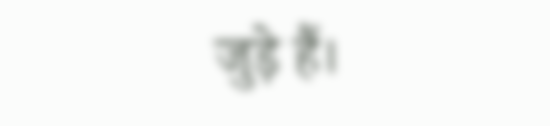जुड़े हैं।